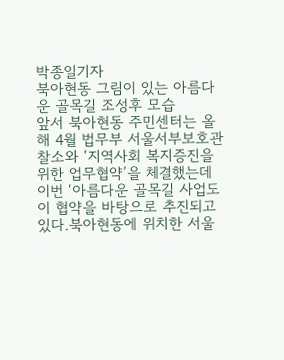박종일기자
북아현동 그림이 있는 아름다운 골목길 조성후 모습
앞서 북아현동 주민센터는 올해 4월 법무부 서울서부보호관찰소와 ‘지역사회 복지증진을 위한 업무협약’을 체결했는데 이번 ‘아름다운 골목길 사업도 이 협약을 바탕으로 추진되고 있다.북아현동에 위치한 서울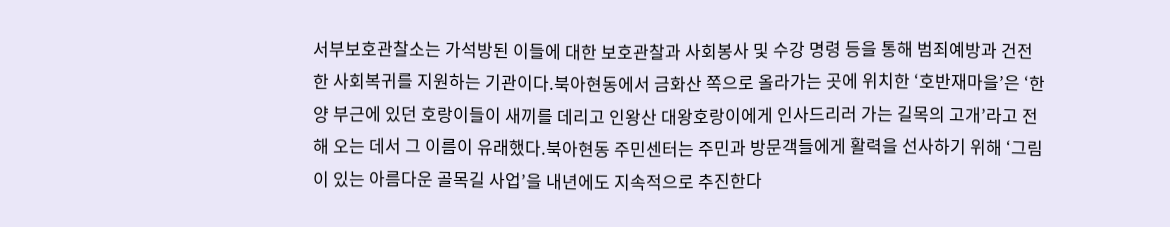서부보호관찰소는 가석방된 이들에 대한 보호관찰과 사회봉사 및 수강 명령 등을 통해 범죄예방과 건전한 사회복귀를 지원하는 기관이다.북아현동에서 금화산 쪽으로 올라가는 곳에 위치한 ‘호반재마을’은 ‘한양 부근에 있던 호랑이들이 새끼를 데리고 인왕산 대왕호랑이에게 인사드리러 가는 길목의 고개’라고 전해 오는 데서 그 이름이 유래했다.북아현동 주민센터는 주민과 방문객들에게 활력을 선사하기 위해 ‘그림이 있는 아름다운 골목길 사업’을 내년에도 지속적으로 추진한다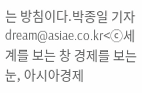는 방침이다.박종일 기자 dream@asiae.co.kr<ⓒ세계를 보는 창 경제를 보는 눈, 아시아경제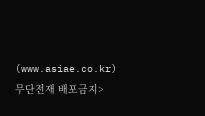(www.asiae.co.kr) 무단전재 배포금지>